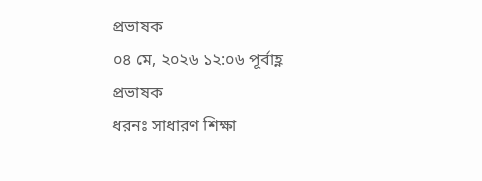প্রভাষক
০৪ মে, ২০২৬ ১২:০৬ পূর্বাহ্ণ
প্রভাষক
ধরনঃ সাধারণ শিক্ষা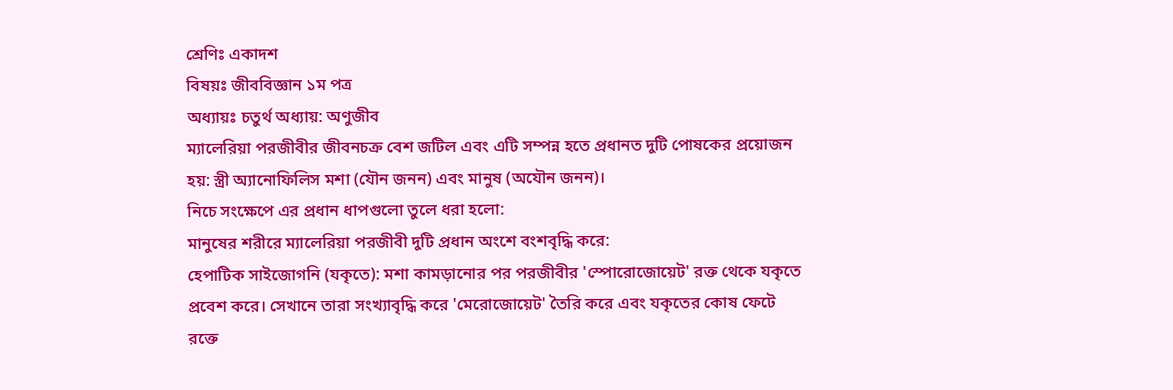শ্রেণিঃ একাদশ
বিষয়ঃ জীববিজ্ঞান ১ম পত্র
অধ্যায়ঃ চতুর্থ অধ্যায়: অণুজীব
ম্যালেরিয়া পরজীবীর জীবনচক্র বেশ জটিল এবং এটি সম্পন্ন হতে প্রধানত দুটি পোষকের প্রয়োজন হয়: স্ত্রী অ্যানোফিলিস মশা (যৌন জনন) এবং মানুষ (অযৌন জনন)।
নিচে সংক্ষেপে এর প্রধান ধাপগুলো তুলে ধরা হলো:
মানুষের শরীরে ম্যালেরিয়া পরজীবী দুটি প্রধান অংশে বংশবৃদ্ধি করে:
হেপাটিক সাইজোগনি (যকৃতে): মশা কামড়ানোর পর পরজীবীর 'স্পোরোজোয়েট' রক্ত থেকে যকৃতে প্রবেশ করে। সেখানে তারা সংখ্যাবৃদ্ধি করে 'মেরোজোয়েট' তৈরি করে এবং যকৃতের কোষ ফেটে রক্তে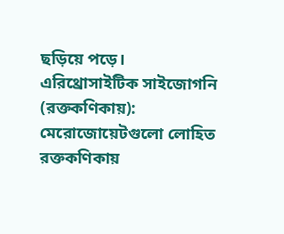ছড়িয়ে পড়ে।
এরিথ্রোসাইটিক সাইজোগনি (রক্তকণিকায়): মেরোজোয়েটগুলো লোহিত রক্তকণিকায়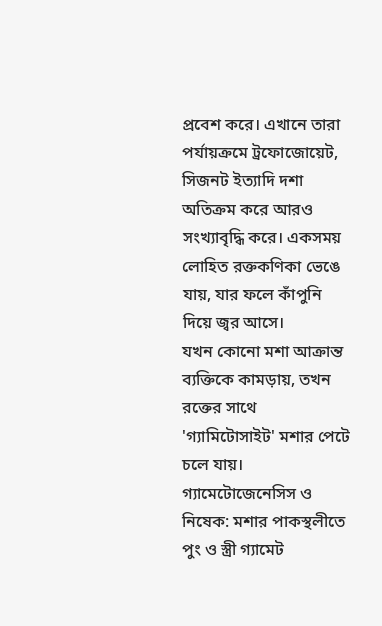প্রবেশ করে। এখানে তারা পর্যায়ক্রমে ট্রফোজোয়েট, সিজনট ইত্যাদি দশা অতিক্রম করে আরও সংখ্যাবৃদ্ধি করে। একসময় লোহিত রক্তকণিকা ভেঙে যায়, যার ফলে কাঁপুনি দিয়ে জ্বর আসে।
যখন কোনো মশা আক্রান্ত ব্যক্তিকে কামড়ায়, তখন রক্তের সাথে 'গ্যামিটোসাইট' মশার পেটে চলে যায়।
গ্যামেটোজেনেসিস ও নিষেক: মশার পাকস্থলীতে পুং ও স্ত্রী গ্যামেট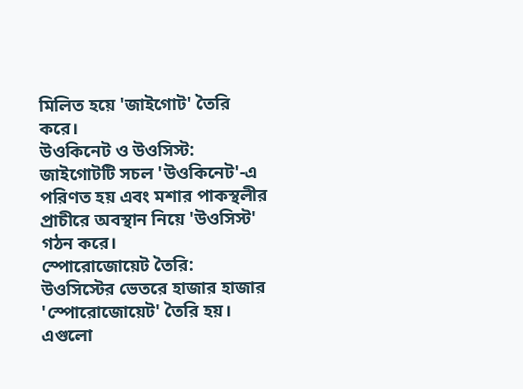মিলিত হয়ে 'জাইগোট' তৈরি করে।
উওকিনেট ও উওসিস্ট: জাইগোটটি সচল 'উওকিনেট'-এ পরিণত হয় এবং মশার পাকস্থলীর প্রাচীরে অবস্থান নিয়ে 'উওসিস্ট' গঠন করে।
স্পোরোজোয়েট তৈরি: উওসিস্টের ভেতরে হাজার হাজার 'স্পোরোজোয়েট' তৈরি হয়। এগুলো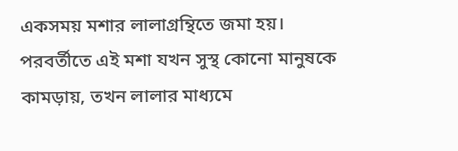একসময় মশার লালাগ্রন্থিতে জমা হয়।
পরবর্তীতে এই মশা যখন সুস্থ কোনো মানুষকে কামড়ায়, তখন লালার মাধ্যমে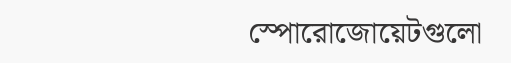স্পোরোজোয়েটগুলো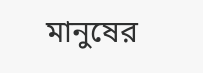মানুষের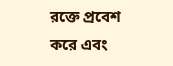রক্তে প্রবেশ করে এবং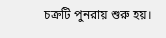চক্রটি পুনরায় শুরু হয়।